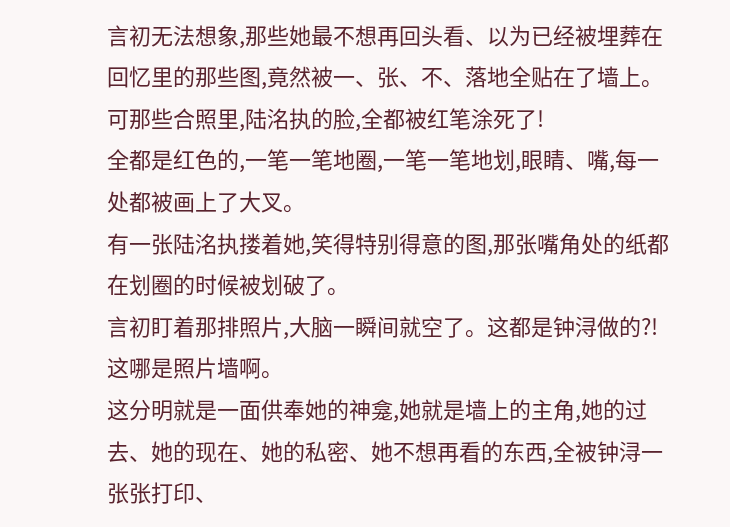言初无法想象,那些她最不想再回头看、以为已经被埋葬在回忆里的那些图,竟然被一、张、不、落地全贴在了墙上。
可那些合照里,陆洺执的脸,全都被红笔涂死了!
全都是红色的,一笔一笔地圈,一笔一笔地划,眼睛、嘴,每一处都被画上了大叉。
有一张陆洺执搂着她,笑得特别得意的图,那张嘴角处的纸都在划圈的时候被划破了。
言初盯着那排照片,大脑一瞬间就空了。这都是钟浔做的?!
这哪是照片墙啊。
这分明就是一面供奉她的神龛,她就是墙上的主角,她的过去、她的现在、她的私密、她不想再看的东西,全被钟浔一张张打印、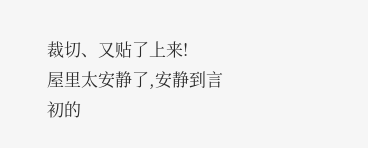裁切、又贴了上来!
屋里太安静了,安静到言初的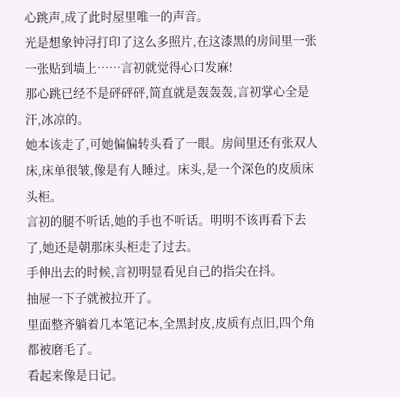心跳声,成了此时屋里唯一的声音。
光是想象钟浔打印了这么多照片,在这漆黑的房间里一张一张贴到墙上……言初就觉得心口发麻!
那心跳已经不是砰砰砰,简直就是轰轰轰,言初掌心全是汗,冰凉的。
她本该走了,可她偏偏转头看了一眼。房间里还有张双人床,床单很皱,像是有人睡过。床头,是一个深色的皮质床头柜。
言初的腿不听话,她的手也不听话。明明不该再看下去了,她还是朝那床头柜走了过去。
手伸出去的时候,言初明显看见自己的指尖在抖。
抽屉一下子就被拉开了。
里面整齐躺着几本笔记本,全黑封皮,皮质有点旧,四个角都被磨毛了。
看起来像是日记。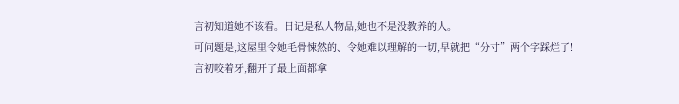言初知道她不该看。日记是私人物品,她也不是没教养的人。
可问题是,这屋里令她毛骨悚然的、令她难以理解的一切,早就把“分寸”两个字踩烂了!
言初咬着牙,翻开了最上面都拿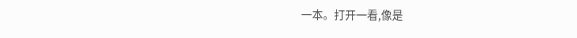一本。打开一看,像是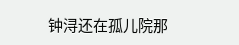钟浔还在孤儿院那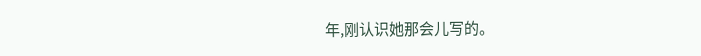年,刚认识她那会儿写的。